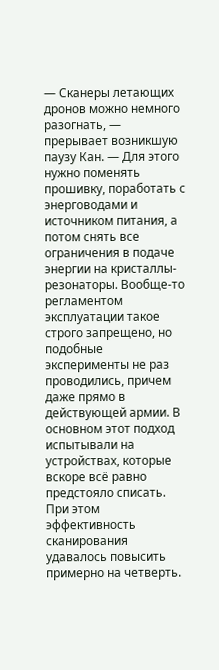— Сканеры летающих дронов можно немного разогнать, — прерывает возникшую паузу Кан. — Для этого нужно поменять прошивку, поработать с энерговодами и источником питания, а потом снять все ограничения в подаче энергии на кристаллы-резонаторы. Вообще-то регламентом эксплуатации такое строго запрещено, но подобные эксперименты не раз проводились, причем даже прямо в действующей армии. В основном этот подход испытывали на устройствах, которые вскоре всё равно предстояло списать. При этом эффективность сканирования удавалось повысить примерно на четверть.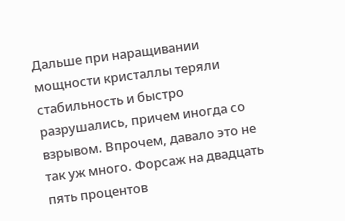Дальше при наращивании мощности кристаллы теряли стабильность и быстро разрушались, причем иногда со взрывом. Впрочем, давало это не так уж много. Форсаж на двадцать пять процентов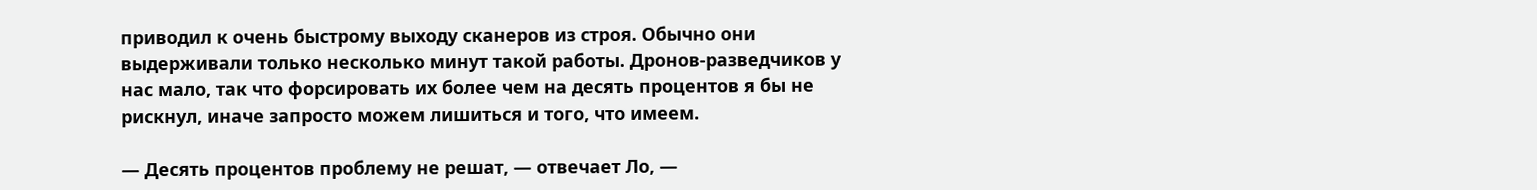приводил к очень быстрому выходу сканеров из строя. Обычно они выдерживали только несколько минут такой работы. Дронов-разведчиков у нас мало, так что форсировать их более чем на десять процентов я бы не рискнул, иначе запросто можем лишиться и того, что имеем.

— Десять процентов проблему не решат, — отвечает Ло, —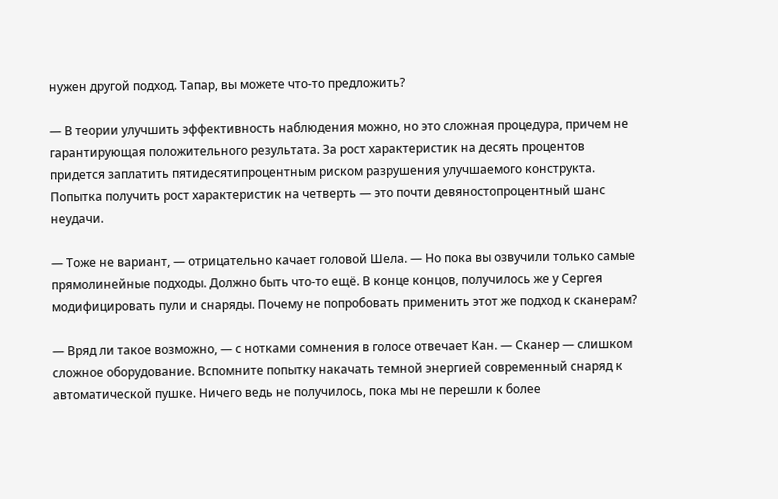нужен другой подход. Тапар, вы можете что-то предложить?

— В теории улучшить эффективность наблюдения можно, но это сложная процедура, причем не гарантирующая положительного результата. За рост характеристик на десять процентов придется заплатить пятидесятипроцентным риском разрушения улучшаемого конструкта. Попытка получить рост характеристик на четверть — это почти девяностопроцентный шанс неудачи.

— Тоже не вариант, — отрицательно качает головой Шела. — Но пока вы озвучили только самые прямолинейные подходы. Должно быть что-то ещё. В конце концов, получилось же у Сергея модифицировать пули и снаряды. Почему не попробовать применить этот же подход к сканерам?

— Вряд ли такое возможно, — с нотками сомнения в голосе отвечает Кан. — Сканер — слишком сложное оборудование. Вспомните попытку накачать темной энергией современный снаряд к автоматической пушке. Ничего ведь не получилось, пока мы не перешли к более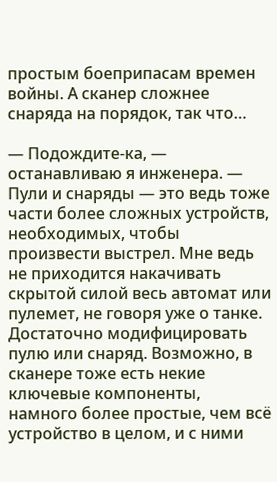простым боеприпасам времен войны. А сканер сложнее снаряда на порядок, так что…

— Подождите-ка, — останавливаю я инженера. — Пули и снаряды — это ведь тоже части более сложных устройств, необходимых, чтобы произвести выстрел. Мне ведь не приходится накачивать скрытой силой весь автомат или пулемет, не говоря уже о танке. Достаточно модифицировать пулю или снаряд. Возможно, в сканере тоже есть некие ключевые компоненты, намного более простые, чем всё устройство в целом, и с ними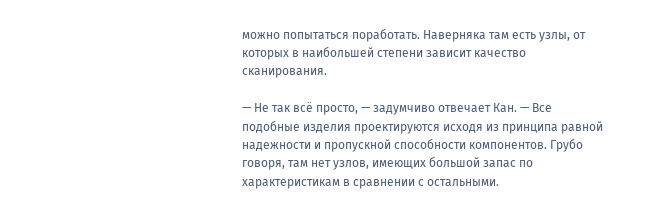можно попытаться поработать. Наверняка там есть узлы, от которых в наибольшей степени зависит качество сканирования.

— Не так всё просто, — задумчиво отвечает Кан. — Все подобные изделия проектируются исходя из принципа равной надежности и пропускной способности компонентов. Грубо говоря, там нет узлов, имеющих большой запас по характеристикам в сравнении с остальными.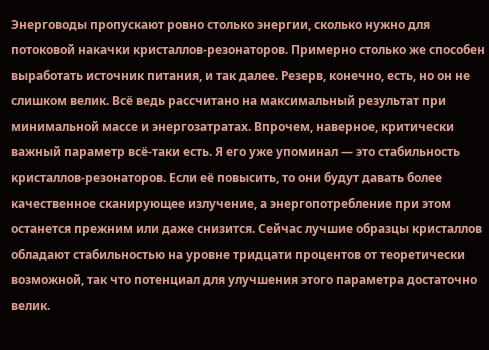Энерговоды пропускают ровно столько энергии, сколько нужно для потоковой накачки кристаллов-резонаторов. Примерно столько же способен выработать источник питания, и так далее. Резерв, конечно, есть, но он не слишком велик. Всё ведь рассчитано на максимальный результат при минимальной массе и энергозатратах. Впрочем, наверное, критически важный параметр всё-таки есть. Я его уже упоминал — это стабильность кристаллов-резонаторов. Если её повысить, то они будут давать более качественное сканирующее излучение, а энергопотребление при этом останется прежним или даже снизится. Сейчас лучшие образцы кристаллов обладают стабильностью на уровне тридцати процентов от теоретически возможной, так что потенциал для улучшения этого параметра достаточно велик.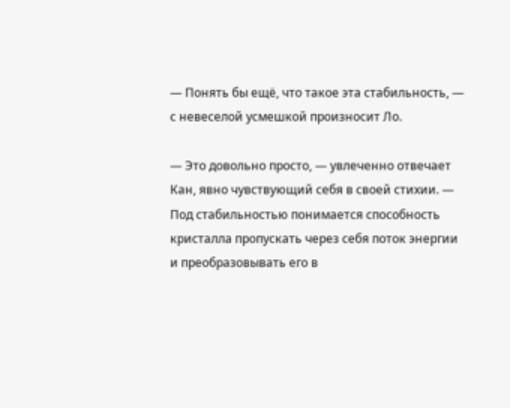— Понять бы ещё, что такое эта стабильность, — с невеселой усмешкой произносит Ло.

— Это довольно просто, — увлеченно отвечает Кан, явно чувствующий себя в своей стихии. — Под стабильностью понимается способность кристалла пропускать через себя поток энергии и преобразовывать его в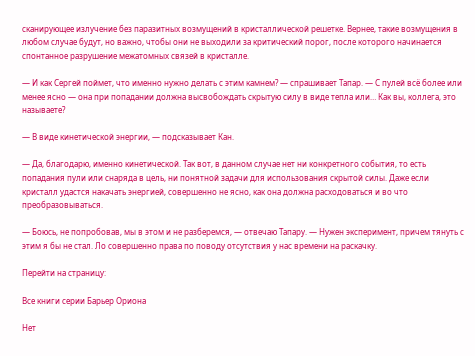сканирующее излучение без паразитных возмущений в кристаллической решетке. Вернее, такие возмущения в любом случае будут, но важно, чтобы они не выходили за критический порог, после которого начинается спонтанное разрушение межатомных связей в кристалле.

— И как Сергей поймет, что именно нужно делать с этим камнем? — спрашивает Тапар. — С пулей всё более или менее ясно — она при попадании должна высвобождать скрытую силу в виде тепла или… Как вы, коллега, это называете?

— В виде кинетической энергии, — подсказывает Кан.

— Да, благодарю, именно кинетической. Так вот, в данном случае нет ни конкретного события, то есть попадания пули или снаряда в цель, ни понятной задачи для использования скрытой силы. Даже если кристалл удастся накачать энергией, совершенно не ясно, как она должна расходоваться и во что преобразовываться.

— Боюсь, не попробовав, мы в этом и не разберемся, — отвечаю Тапару. — Нужен эксперимент, причем тянуть с этим я бы не стал. Ло совершенно права по поводу отсутствия у нас времени на раскачку.

Перейти на страницу:

Все книги серии Барьер Ориона

Нет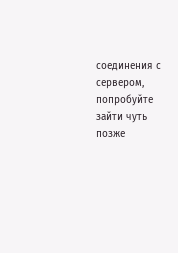соединения с сервером, попробуйте зайти чуть позже